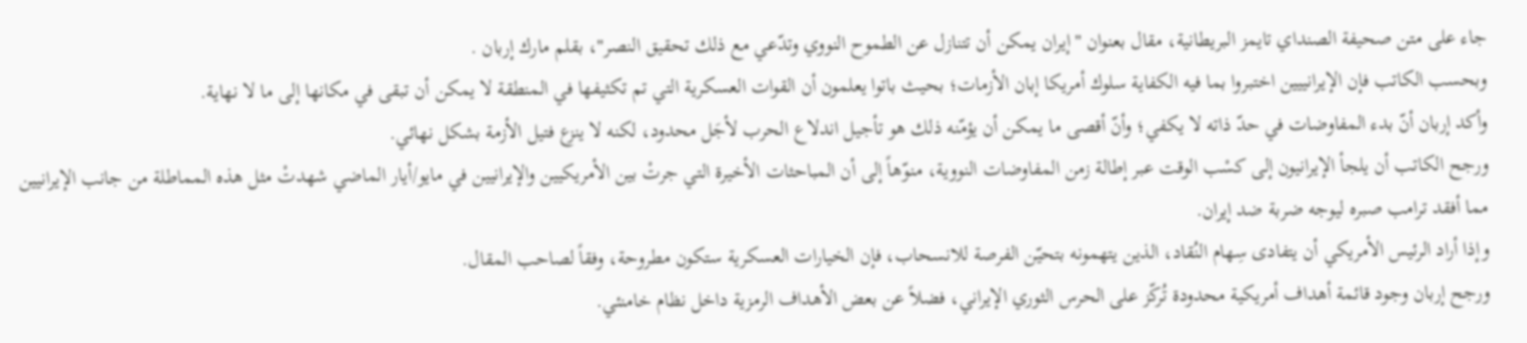جاء على متن صحيفة الصنداي تايمز البريطانية، مقال بعنوان "إيران يمكن أن تتنازل عن الطموح النووي وتدّعي مع ذلك تحقيق النصر"، بقلم مارك إربان .
وبحسب الكاتب فإن الإيرانييين اختبروا بما فيه الكفاية سلوك أمريكا إبان الأزمات؛ بحيث باتوا يعلمون أن القوات العسكرية التي تم تكثيفها في المنطقة لا يمكن أن تبقى في مكانها إلى ما لا نهاية.
وأكد إربان أنّ بدء المفاوضات في حدّ ذاته لا يكفي؛ وأنّ أقصى ما يمكن أن يؤمّنه ذلك هو تأجيل اندلاع الحرب لأجَل محدود، لكنه لا ينزع فتيل الأزمة بشكل نهائي.
ورجح الكاتب أن يلجأ الإيرانيون إلى كسْب الوقت عبر إطالة زمن المفاوضات النووية، منوّهاً إلى أن المباحثات الأخيرة التي جرتْ بين الأمريكيين والإيرانيين في مايو/أيار الماضي شهدتْ مثل هذه المماطلة من جانب الإيرانيين مما أفقد ترامب صبره ليوجه ضربة ضد إيران.
وإذا أراد الرئيس الأمريكي أن يتفادى سِهام النُقاد، الذين يتهمونه بتحيّن الفرصة للانسحاب، فإن الخيارات العسكرية ستكون مطروحة، وفقاً لصاحب المقال.
ورجح إربان وجود قائمة أهداف أمريكية محدودة تُركّز على الحرس الثوري الإيراني، فضلاً عن بعض الأهداف الرمزية داخل نظام خامنئي.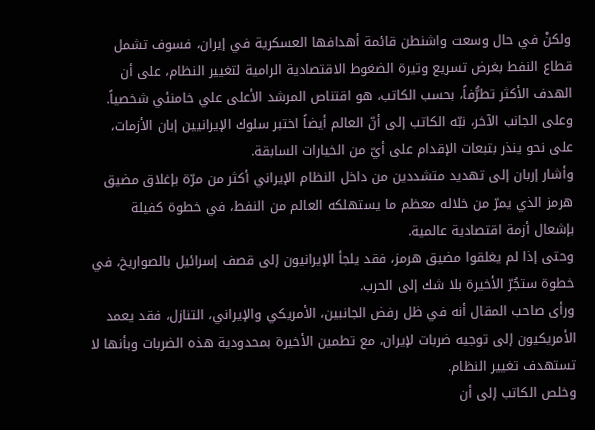ولكنْ في حال وسعت واشنطن قائمة أهدافها العسكرية في إيران، فسوف تشمل قطاع النفط بغرض تسريع وتيرة الضغوط الاقتصادية الرامية لتغيير النظام، على أن الهدف الأكثر تطرُّفاً، بحسب الكاتب، هو اقتناص المرشد الأعلى علي خامنئي شخصياً.
وعلى الجانب الآخر، نبّه الكاتب إلى أنّ العالم أيضاً اختبر سلوك الإيرانيين إبان الأزمات، على نحو ينذر بتبعات الإقدام على أيّ من الخيارات السابقة.
وأشار إربان إلى تهديد متشددين من داخل النظام الإيراني أكثر من مرّة بإغلاق مضيق هرمز الذي يمرّ من خلاله معظم ما يستهلكه العالم من النفط، في خطوة كفيلة بإشعال أزمة اقتصادية عالمية.
وحتى إذا لم يغلقوا مضيق هرمز، فقد يلجأ الإيرانيون إلى قصف إسرائيل بالصواريخ، في خطوة ستجُرّ الأخيرة بلا شك إلى الحرب.
ورأى صاحب المقال أنه في ظل رفض الجانبين، الأمريكي والإيراني، التنازل، فقد يعمد الأمريكيون إلى توجيه ضربات لإيران، مع تطمين الأخيرة بمحدودية هذه الضربات وبأنها لا تستهدف تغيير النظام.
وخلص الكاتب إلى أن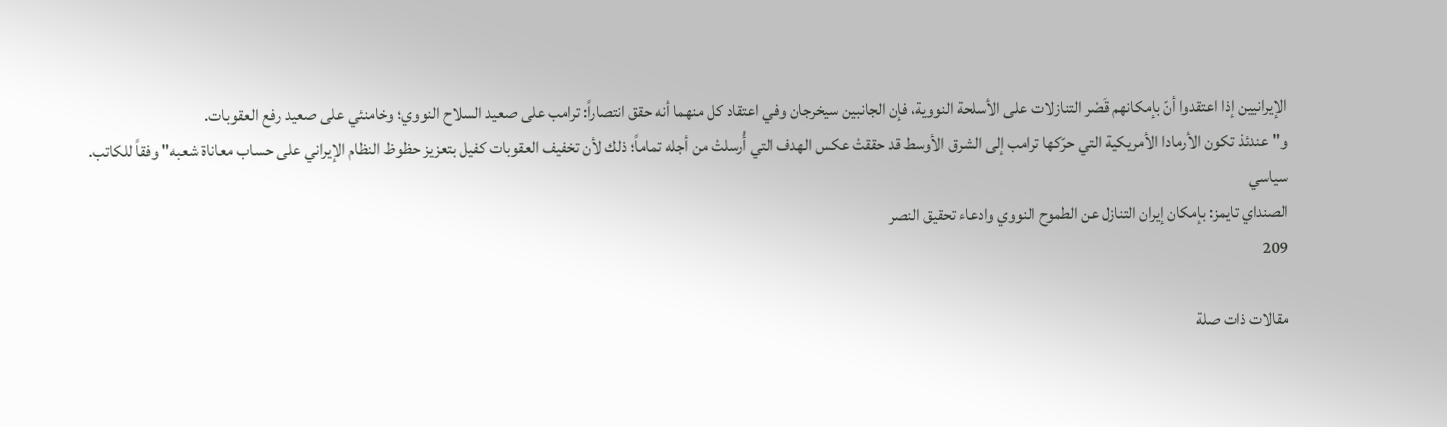الإيرانيين إذا اعتقدوا أنّ بإمكانهم قَصْر التنازلات على الأسلحة النووية، فإن الجانبين سيخرجان وفي اعتقاد كل منهما أنه حقق انتصاراً: ترامب على صعيد السلاح النووي؛ وخامنئي على صعيد رفع العقوبات.
و"عندئذ تكون الأرمادا الأمريكية التي حرّكها ترامب إلى الشرق الأوسط قد حققتْ عكس الهدف التي أُرسلتْ من أجله تماماً؛ ذلك لأن تخفيف العقوبات كفيل بتعزيز حظوظ النظام الإيراني على حساب معاناة شعبه" وفقاً للكاتب.
سياسي
الصنداي تايمز: بإمكان إيران التنازل عن الطموح النووي وادعاء تحقيق النصر
209

مقالات ذات صلة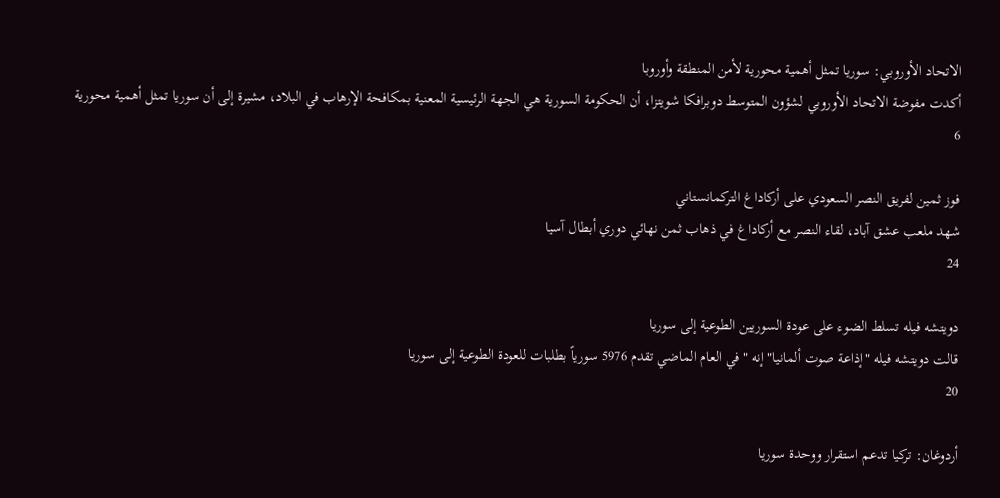الاتحاد الأوروبي: سوريا تمثل أهمية محورية لأمن المنطقة وأوروبا
أكدت مفوضة الاتحاد الأوروبي لشؤون المتوسط دوبرافكا شويتزا، أن الحكومة السورية هي الجهة الرئيسية المعنية بمكافحة الإرهاب في البلاد، مشيرة إلى أن سوريا تمثل أهمية محورية
6

فوز ثمين لفريق النصر السعودي على أركاداغ التركمانستاني
شهد ملعب عشق آباد، لقاء النصر مع أركاداغ في ذهاب ثمن نهائي دوري أبطال آسيا
24

دويتشه فيله تسلط الضوء على عودة السوريين الطوعية إلى سوريا
قالت دويتشه فيله "إذاعة صوت ألمانيا" إنه "في العام الماضي تقدم 5976 سورياً بطلبات للعودة الطوعية إلى سوريا
20

أردوغان: تركيا تدعم استقرار ووحدة سوريا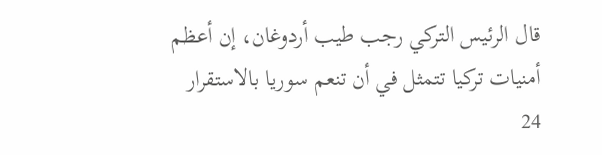قال الرئيس التركي رجب طيب أردوغان، إن أعظم أمنيات تركيا تتمثل في أن تنعم سوريا بالاستقرار
24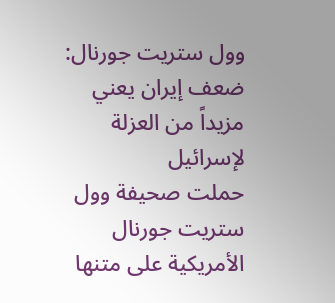وول ستريت جورنال: ضعف إيران يعني مزيداً من العزلة لإسرائيل
حملت صحيفة وول ستريت جورنال الأمريكية على متنها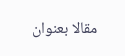مقالا بعنوان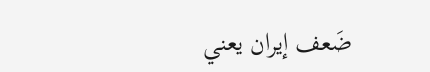ضَعف إيران يعني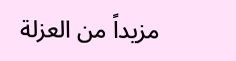مزيداً من العزلة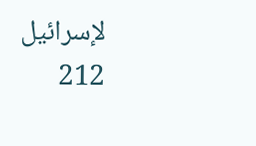لإسرائيل
212